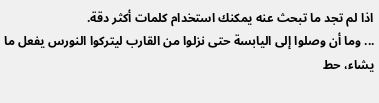اذا لم تجد ما تبحث عنه يمكنك استخدام كلمات أكثر دقة.
... وما أن وصلوا إلى اليابسة حتى نزلوا من القارب ليتركوا النورس يفعل ما يشاء، حط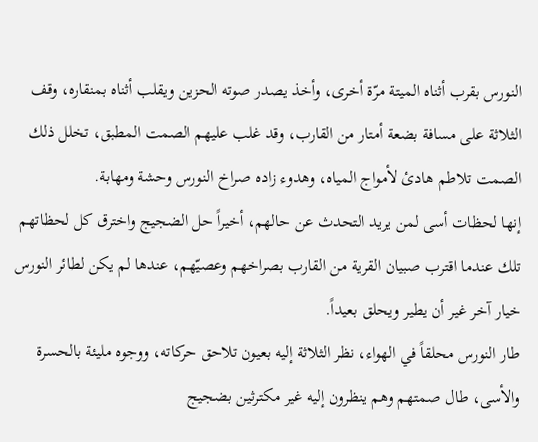النورس بقرب أثناه الميتة مرّة أخرى، وأخذ يصدر صوته الحزين ويقلب أثناه بمنقاره، وقف الثلاثة على مسافة بضعة أمتار من القارب، وقد غلب عليهم الصمت المطبق، تخلل ذلك الصمت تلاطم هادئ لأمواج المياه، وهدوء زاده صراخ النورس وحشة ومهابة.
إنها لحظات أسى لمن يريد التحدث عن حالهم، أخيراً حل الضجيج واخترق كل لحظاتهم تلك عندما اقترب صبيان القرية من القارب بصراخهم وعصيّهم، عندها لم يكن لطائر النورس خيار آخر غير أن يطير ويحلق بعيداً.
طار النورس محلقاً في الهواء، نظر الثلاثة إليه بعيون تلاحق حركاته، ووجوه مليئة بالحسرة والأسى، طال صمتهم وهم ينظرون إليه غير مكترثين بضجيج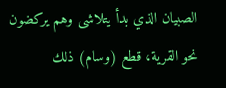الصبيان الذي بدأ يتلاشى وهم يركضون نحو القرية، قطع (وسام) ذلك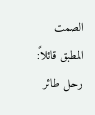الصمت المطبق قائلاً: رحل طائر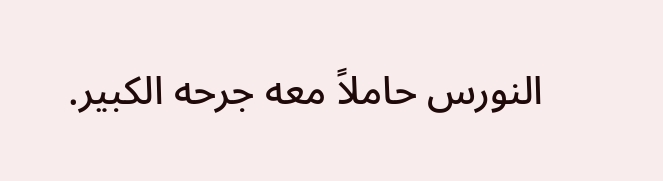النورس حاملاً معه جرحه الكبير.